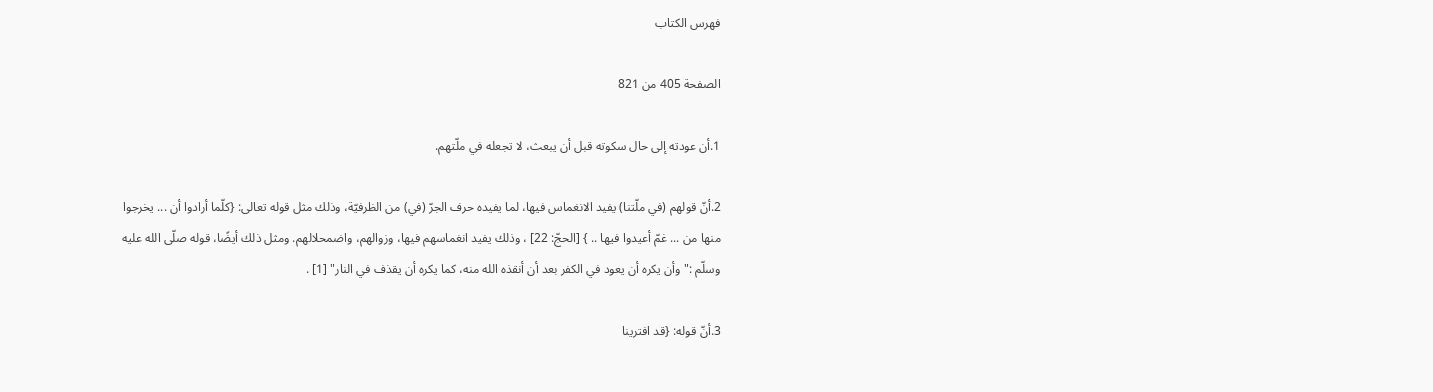فهرس الكتاب

الصفحة 405 من 821

1.أن عودته إلى حال سكوته قبل أن يبعث، لا تجعله في ملّتهم.

2.أنّ قولهم (في ملّتنا) يفيد الانغماس فيها، لما يفيده حرف الجرّ (في) من الظرفيّة، وذلك مثل قوله تعالى: {كلّما أرادوا أن ... يخرجوا منها من ... غمّ أعيدوا فيها .. } [الحجّ: 22] ، وذلك يفيد انغماسهم فيها، وزوالهم، واضمحلالهم. ومثل ذلك أيضًا، قوله صلّى الله عليه وسلّم :"وأن يكره أن يعود في الكفر بعد أن أنقذه الله منه، كما يكره أن يقذف في النار" [1] .

3.أنّ قوله: {قد افترينا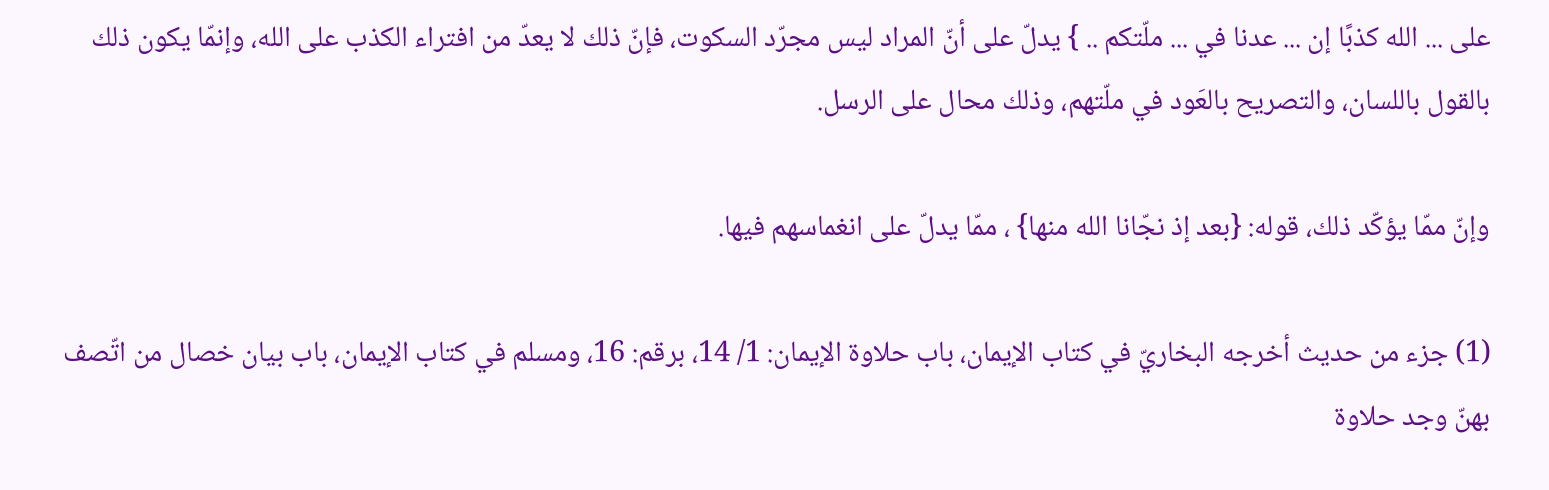على ... الله كذبًا إن ... عدنا في ... ملّتكم .. } يدلّ على أنّ المراد ليس مجرّد السكوت، فإنّ ذلك لا يعدّ من افتراء الكذب على الله، وإنمّا يكون ذلك بالقول باللسان، والتصريح بالعَود في ملّتهم، وذلك محال على الرسل.

وإنّ ممّا يؤكّد ذلك، قوله: {بعد إذ نجّانا الله منها} ، ممّا يدلّ على انغماسهم فيها.

(1) جزء من حديث أخرجه البخاريّ في كتاب الإيمان، باب حلاوة الإيمان: 1/ 14، برقم: 16، ومسلم في كتاب الإيمان، باب بيان خصال من اتّصف بهنّ وجد حلاوة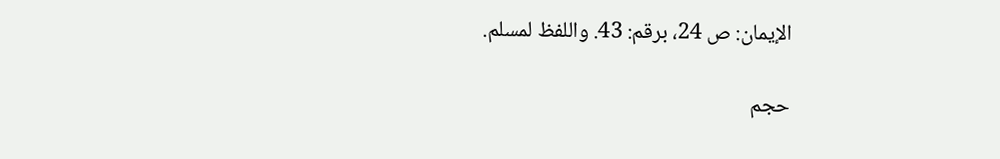الإيمان: ص 24، برقم: 43. واللفظ لمسلم.

حجم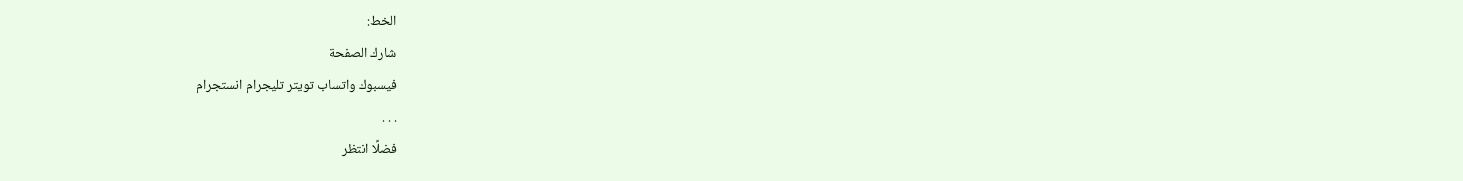الخط:
شارك الصفحة
فيسبوك واتساب تويتر تليجرام انستجرام
. . .
فضلًا انتظر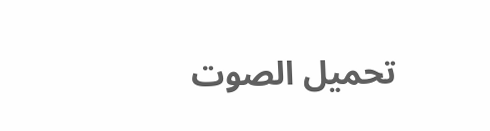تحميل الصوت